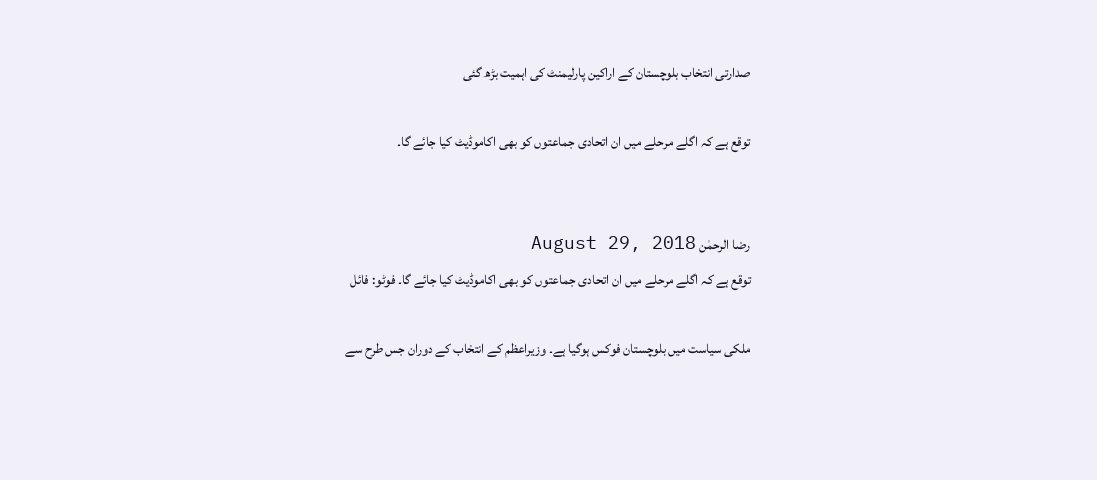صدارتی انتخاب بلوچستان کے اراکین پارلیمنٹ کی اہمیت بڑھ گئی

توقع ہے کہ اگلے مرحلے میں ان اتحادی جماعتوں کو بھی اکاموڈیٹ کیا جائے گا۔


رضا الرحمٰن August 29, 2018
توقع ہے کہ اگلے مرحلے میں ان اتحادی جماعتوں کو بھی اکاموڈیٹ کیا جائے گا۔ فوٹو: فائل

ملکی سیاست میں بلوچستان فوکس ہوگیا ہے۔ وزیراعظم کے انتخاب کے دوران جس طرح سے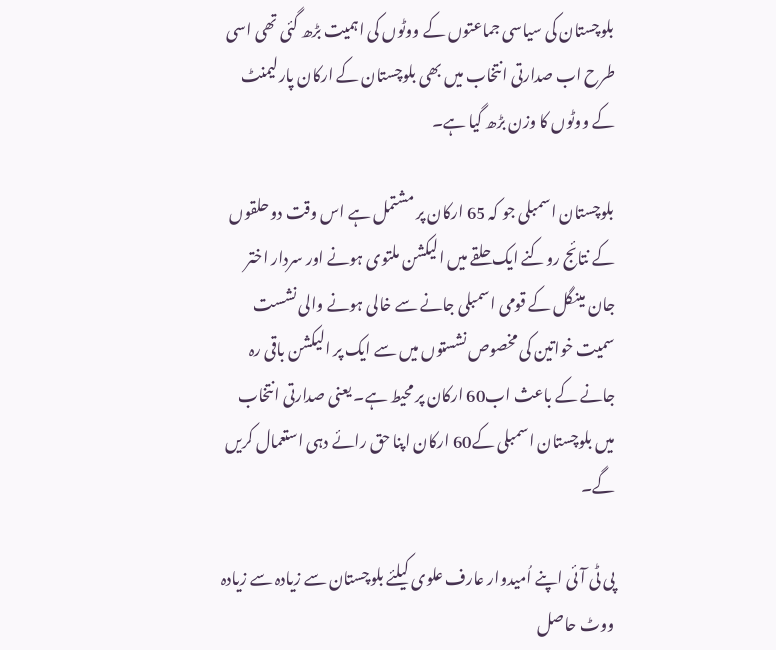بلوچستان کی سیاسی جماعتوں کے ووٹوں کی اہمیت بڑھ گئی تھی اسی طرح اب صدارتی انتخاب میں بھی بلوچستان کے ارکان پارلیمنٹ کے ووٹوں کا وزن بڑھ گیا ہے۔

بلوچستان اسمبلی جو کہ 65 ارکان پر مشتمل ہے اس وقت دو حلقوں کے نتائج روکنے ایک حلقے میں الیکشن ملتوی ہونے اور سردار اختر جان مینگل کے قومی اسمبلی جانے سے خالی ہونے والی نشست سمیت خواتین کی مخصوص نشستوں میں سے ایک پر الیکشن باقی رہ جانے کے باعث اب60 ارکان پر محیط ہے۔ یعنی صدارتی انتخاب میں بلوچستان اسمبلی کے60 ارکان اپنا حق رائے دہی استعمال کریں گے۔

پی ٹی آئی اپنے اُمیدوار عارف علوی کیلئے بلوچستان سے زیادہ سے زیادہ ووٹ حاصل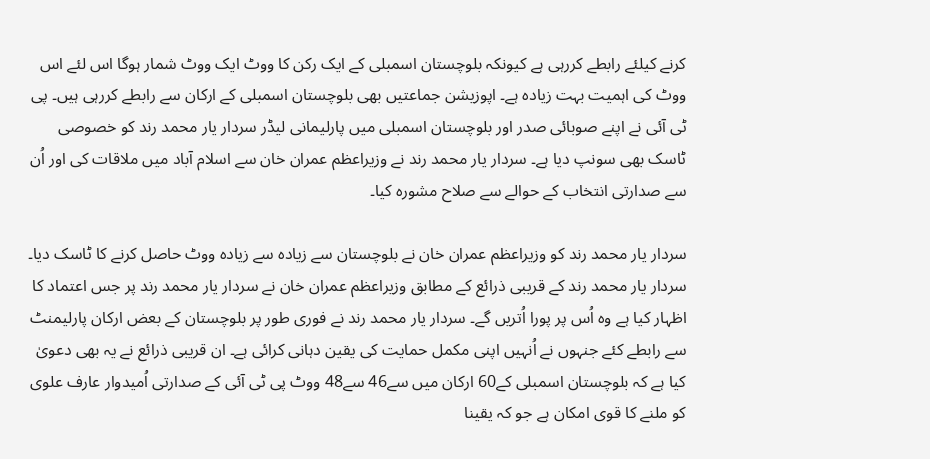کرنے کیلئے رابطے کررہی ہے کیونکہ بلوچستان اسمبلی کے ایک رکن کا ووٹ ایک ووٹ شمار ہوگا اس لئے اس ووٹ کی اہمیت بہت زیادہ ہے۔ اپوزیشن جماعتیں بھی بلوچستان اسمبلی کے ارکان سے رابطے کررہی ہیں۔ پی ٹی آئی نے اپنے صوبائی صدر اور بلوچستان اسمبلی میں پارلیمانی لیڈر سردار یار محمد رند کو خصوصی ٹاسک بھی سونپ دیا ہے۔ سردار یار محمد رند نے وزیراعظم عمران خان سے اسلام آباد میں ملاقات کی اور اُن سے صدارتی انتخاب کے حوالے سے صلاح مشورہ کیا۔

سردار یار محمد رند کو وزیراعظم عمران خان نے بلوچستان سے زیادہ سے زیادہ ووٹ حاصل کرنے کا ٹاسک دیا۔ سردار یار محمد رند کے قریبی ذرائع کے مطابق وزیراعظم عمران خان نے سردار یار محمد رند پر جس اعتماد کا اظہار کیا ہے وہ اُس پر پورا اُتریں گے۔ سردار یار محمد رند نے فوری طور پر بلوچستان کے بعض ارکان پارلیمنٹ سے رابطے کئے جنہوں نے اُنہیں اپنی مکمل حمایت کی یقین دہانی کرائی ہے۔ ان قریبی ذرائع نے یہ بھی دعویٰ کیا ہے کہ بلوچستان اسمبلی کے60 ارکان میں سے46 سے48 ووٹ پی ٹی آئی کے صدارتی اُمیدوار عارف علوی کو ملنے کا قوی امکان ہے جو کہ یقینا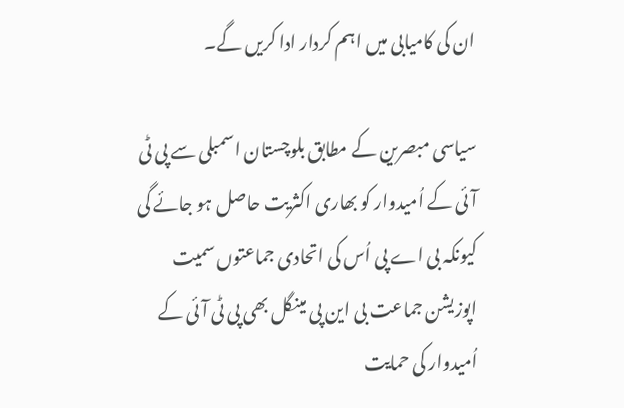ان کی کامیابی میں اہم کردار ادا کریں گے۔

سیاسی مبصرین کے مطابق بلوچستان اسمبلی سے پی ٹی آئی کے اُمیدوار کو بھاری اکثریت حاصل ہو جائے گی کیونکہ بی اے پی اُس کی اتحادی جماعتوں سمیت اپوزیشن جماعت بی این پی مینگل بھی پی ٹی آئی کے اُمیدوار کی حمایت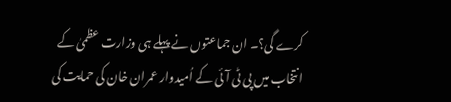کرے گی؟۔ ان جماعتوں نے پہلے ہی وزارت عظمیٰ کے انتخاب میں پی ٹی آئی کے اُمیدوار عمران خان کی حمایت کی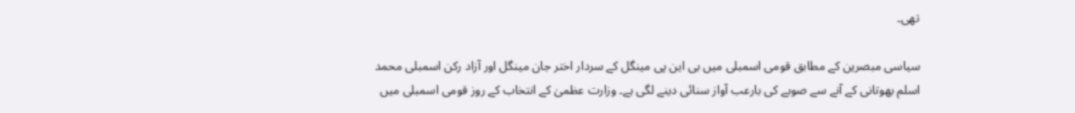تھی۔

سیاسی مبصرین کے مطابق قومی اسمبلی میں بی این پی مینگل کے سردار اختر جان مینگل اور آزاد رکن اسمبلی محمد اسلم بھوتانی کے آنے سے صوبے کی بارعب آواز سنائی دینے لگی ہے۔ وزارت عظمیٰ کے انتخاب کے روز قومی اسمبلی میں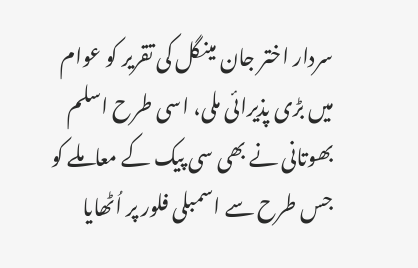سردار اختر جان مینگل کی تقریر کو عوام میں بڑی پذیرائی ملی، اسی طرح اسلم بھوتانی نے بھی سی پیک کے معاملے کو جس طرح سے اسمبلی فلور پر اُٹھایا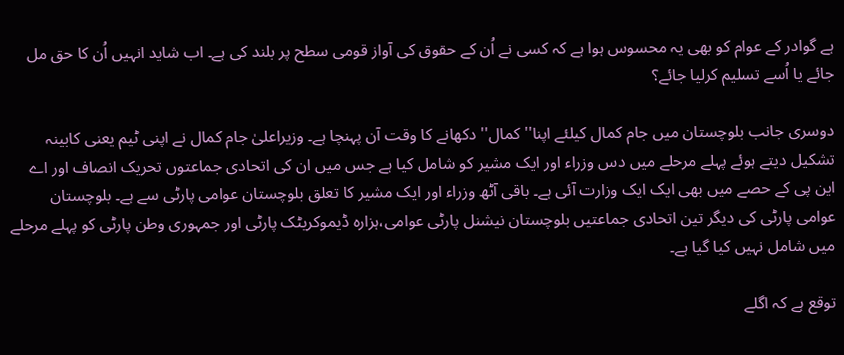ہے گوادر کے عوام کو بھی یہ محسوس ہوا ہے کہ کسی نے اُن کے حقوق کی آواز قومی سطح پر بلند کی ہے۔ اب شاید انہیں اُن کا حق مل جائے یا اُسے تسلیم کرلیا جائے؟

دوسری جانب بلوچستان میں جام کمال کیلئے اپنا''کمال'' دکھانے کا وقت آن پہنچا ہے۔ وزیراعلیٰ جام کمال نے اپنی ٹیم یعنی کابینہ تشکیل دیتے ہوئے پہلے مرحلے میں دس وزراء اور ایک مشیر کو شامل کیا ہے جس میں ان کی اتحادی جماعتوں تحریک انصاف اور اے این پی کے حصے میں بھی ایک ایک وزارت آئی ہے۔ باقی آٹھ وزراء اور ایک مشیر کا تعلق بلوچستان عوامی پارٹی سے ہے۔ بلوچستان عوامی پارٹی کی دیگر تین اتحادی جماعتیں بلوچستان نیشنل پارٹی عوامی،ہزارہ ڈیموکریٹک پارٹی اور جمہوری وطن پارٹی کو پہلے مرحلے میں شامل نہیں کیا گیا ہے۔

توقع ہے کہ اگلے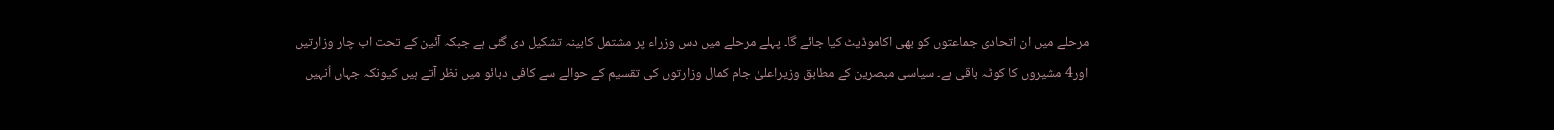مرحلے میں ان اتحادی جماعتوں کو بھی اکاموڈیٹ کیا جائے گا۔ پہلے مرحلے میں دس وزراء پر مشتمل کابینہ تشکیل دی گئی ہے جبکہ آئین کے تحت اب چار وزارتیں اور4 مشیروں کا کوٹہ باقی ہے۔ سیاسی مبصرین کے مطابق وزیراعلیٰ جام کمال وزارتوں کی تقسیم کے حوالے سے کافی دبائو میں نظر آتے ہیں کیونکہ جہاں اُنہیں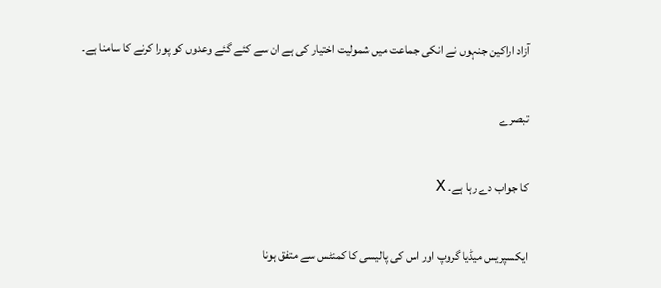آزاد اراکین جنہوں نے انکی جماعت میں شمولیت اختیار کی ہے ان سے کئے گئے وعدوں کو پورا کرنے کا سامنا ہے۔

تبصرے

کا جواب دے رہا ہے۔ X

ایکسپریس میڈیا گروپ اور اس کی پالیسی کا کمنٹس سے متفق ہونا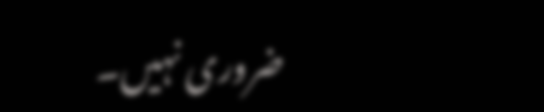ضروری نہیں۔